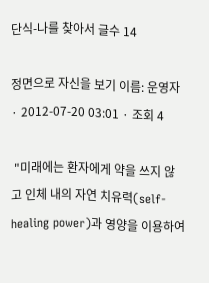단식-나를 찾아서 글수 14

정면으로 자신을 보기 이름: 운영자 · 2012-07-20 03:01 · 조회 4

 "미래에는 환자에게 약을 쓰지 않고 인체 내의 자연 치유력(self-healing power)과 영양을 이용하여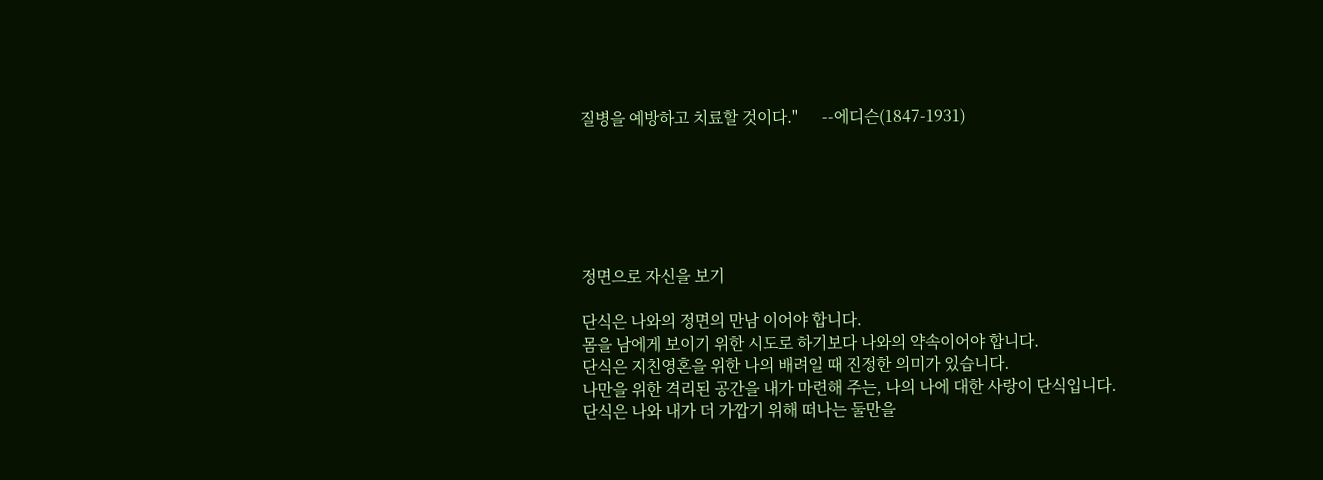질병을 예방하고 치료할 것이다."      --에디슨(1847-1931)






정면으로 자신을 보기

단식은 나와의 정면의 만남 이어야 합니다.
몸을 남에게 보이기 위한 시도로 하기보다 나와의 약속이어야 합니다.
단식은 지친영혼을 위한 나의 배려일 때 진정한 의미가 있습니다.
나만을 위한 격리된 공간을 내가 마련해 주는, 나의 나에 대한 사랑이 단식입니다.
단식은 나와 내가 더 가깝기 위해 떠나는 둘만을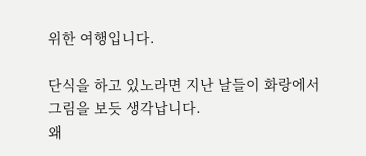위한 여행입니다.

단식을 하고 있노라면 지난 날들이 화랑에서 그림을 보듯 생각납니다.
왜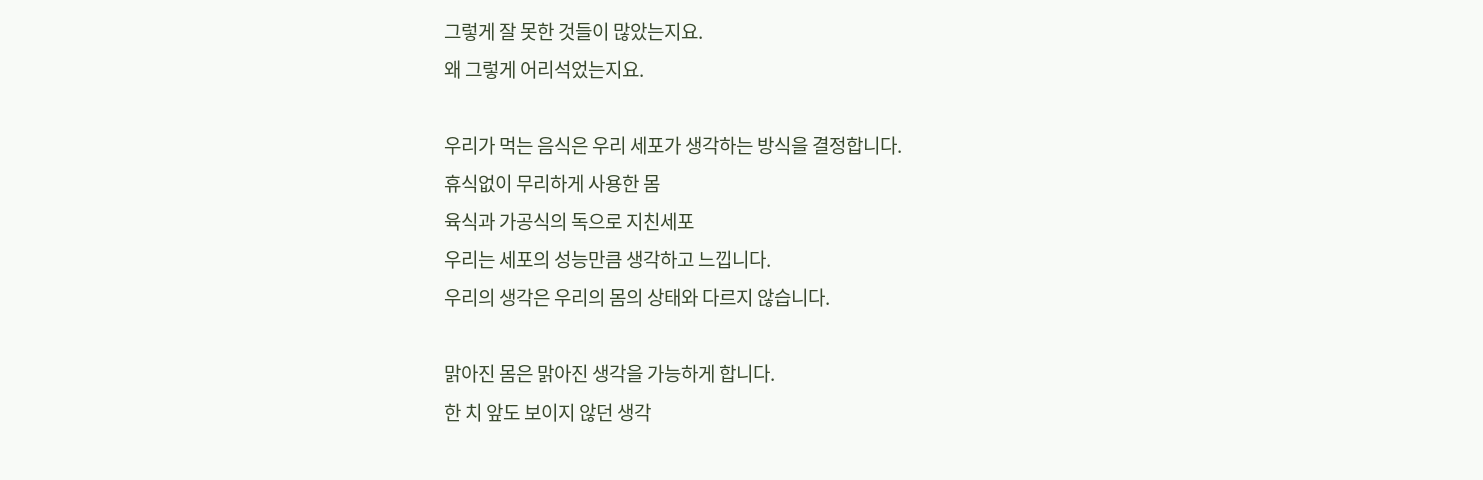그렇게 잘 못한 것들이 많았는지요.
왜 그렇게 어리석었는지요.

우리가 먹는 음식은 우리 세포가 생각하는 방식을 결정합니다.
휴식없이 무리하게 사용한 몸
육식과 가공식의 독으로 지친세포
우리는 세포의 성능만큼 생각하고 느낍니다.
우리의 생각은 우리의 몸의 상태와 다르지 않습니다.

맑아진 몸은 맑아진 생각을 가능하게 합니다.
한 치 앞도 보이지 않던 생각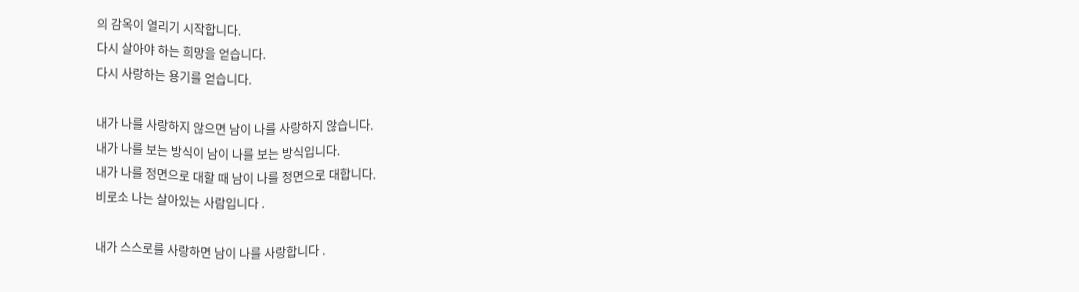의 감옥이 열리기 시작합니다.
다시 살아야 하는 희망을 얻습니다.
다시 사랑하는 용기를 얻습니다.

내가 나를 사랑하지 않으면 남이 나를 사랑하지 않습니다.
내가 나를 보는 방식이 남이 나를 보는 방식입니다.
내가 나를 정면으로 대할 때 남이 나를 정면으로 대합니다.
비로소 나는 살아있는 사람입니다 .

내가 스스로를 사랑하면 남이 나를 사랑합니다 .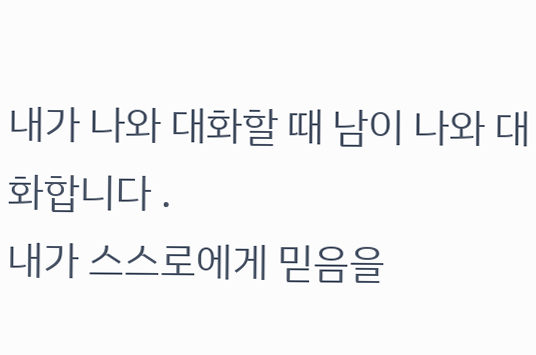내가 나와 대화할 때 남이 나와 대화합니다 .
내가 스스로에게 믿음을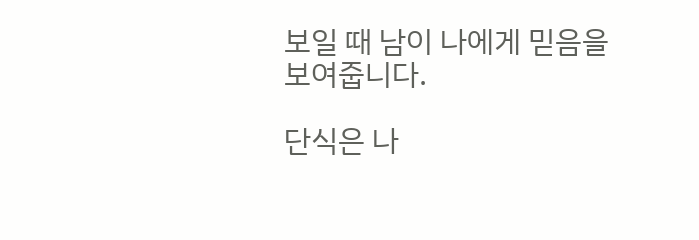보일 때 남이 나에게 믿음을 보여줍니다.

단식은 나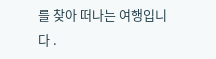를 찾아 떠나는 여행입니다 .